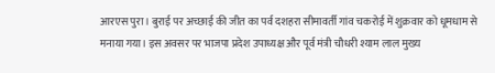आरएस पुरा। बुराई पर अच्छाई की जीत का पर्व दशहरा सीमावर्ती गांव चकरोई में शुक्रवार को धूमधाम से मनाया गया। इस अवसर पर भाजपा प्रदेश उपाध्यक्ष और पूर्व मंत्री चौधरी श्याम लाल मुख्य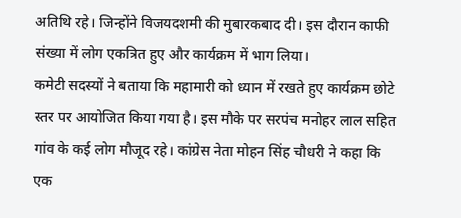अतिथि रहे। जिन्होंने विजयदशमी की मुबारकबाद दी। इस दौरान काफी संख्या में लोग एकत्रित हुए और कार्यक्रम में भाग लिया।
कमेटी सदस्यों ने बताया कि महामारी को ध्यान में रखते हुए कार्यक्रम छोटे स्तर पर आयोजित किया गया है। इस मौके पर सरपंच मनोहर लाल सहित गांव के कई लोग मौजूद रहे। कांग्रेस नेता मोहन सिंह चौधरी ने कहा कि एक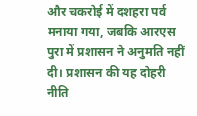और चकरोई में दशहरा पर्व मनाया गया, जबकि आरएस पुरा में प्रशासन ने अनुमति नहीं दी। प्रशासन की यह दोहरी नीति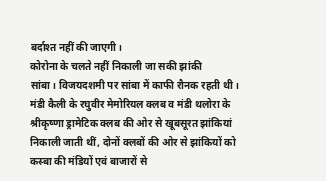बर्दाश्त नहीं की जाएगी।
कोरोना के चलते नहीं निकाली जा सकी झांकी
सांबा। विजयदशमी पर सांबा में काफी रौनक रहती थी। मंडी कैली के रघुवीर मेमोरियल क्लब व मंडी थलोरा के श्रीकृष्णा ड्रामेटिक क्लब की ओर से खूबसूरत झांकियां निकाली जाती थीं, दोनों क्लबों की ओर से झांकियों को कस्बा की मंडियों एवं बाजारों से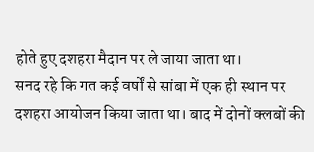होते हुए दशहरा मैदान पर ले जाया जाता था।
सनद रहे कि गत कई वर्षों से सांबा में एक ही स्थान पर दशहरा आयोजन किया जाता था। बाद में दोनों क्लबों की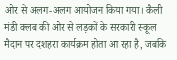ओर से अलग-अलग आयोजन किया गया। कैली मंडी क्लब की ओर से लड़कों के सरकारी स्कूल मैदान पर दशहरा कार्यक्रम होता आ रहा है, जबकि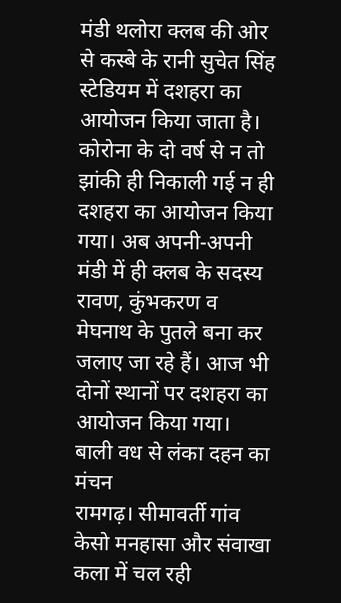मंडी थलोरा क्लब की ओर से कस्बे के रानी सुचेत सिंह स्टेडियम में दशहरा का आयोजन किया जाता है। कोरोना के दो वर्ष से न तो झांकी ही निकाली गई न ही दशहरा का आयोजन किया गया। अब अपनी-अपनी मंडी में ही क्लब के सदस्य रावण, कुंभकरण व मेघनाथ के पुतले बना कर जलाए जा रहे हैं। आज भी दोनों स्थानों पर दशहरा का आयोजन किया गया।
बाली वध से लंका दहन का मंचन
रामगढ़। सीमावर्ती गांव केसो मनहासा और संवाखा कला में चल रही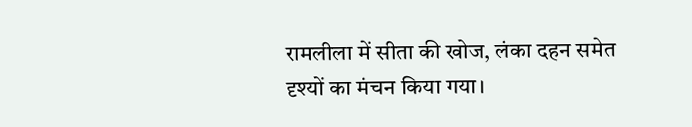रामलीला में सीता की खोज, लंका दहन समेत दृश्यों का मंचन किया गया।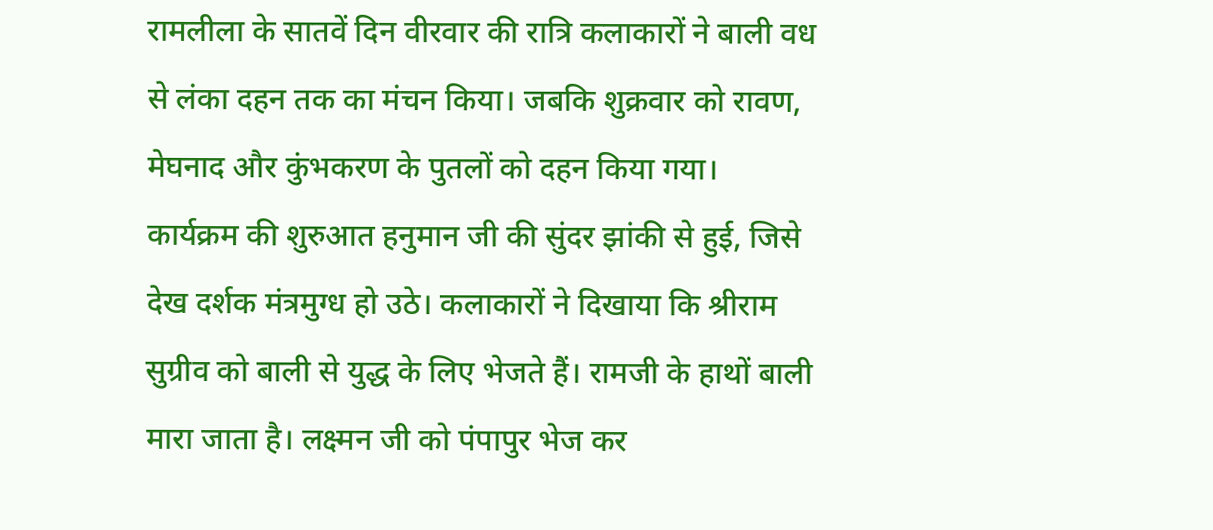रामलीला के सातवें दिन वीरवार की रात्रि कलाकारों ने बाली वध से लंका दहन तक का मंचन किया। जबकि शुक्रवार को रावण, मेघनाद और कुंभकरण के पुतलों को दहन किया गया।
कार्यक्रम की शुरुआत हनुमान जी की सुंदर झांकी से हुई, जिसे देख दर्शक मंत्रमुग्ध हो उठे। कलाकारों ने दिखाया कि श्रीराम सुग्रीव को बाली से युद्ध के लिए भेजते हैं। रामजी के हाथों बाली मारा जाता है। लक्ष्मन जी को पंपापुर भेज कर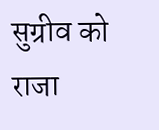सुग्रीव को राजा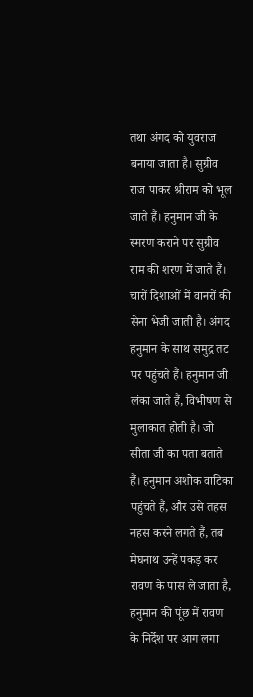तथा अंगद को युवराज बनाया जाता है। सुग्रीव राज पाकर श्रीराम को भूल जाते हैं। हनुमान जी के स्मरण कराने पर सुग्रीव राम की शरण में जाते हैं। चारों दिशाओं में वानरों की सेना भेजी जाती है। अंगद हनुमान के साथ समुद्र तट पर पहुंचते हैं। हनुमान जी लंका जाते हैं, विभीषण से मुलाकात होती है। जो सीता जी का पता बताते हैं। हनुमान अशोक वाटिका पहुंचते हैं, और उसे तहस नहस करने लगते हैं, तब मेघनाथ उन्हें पकड़ कर रावण के पास ले जाता है, हनुमान की पूंछ में रावण के निर्देश पर आग लगा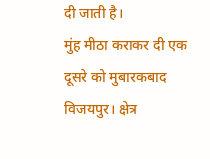दी जाती है।
मुंह मीठा कराकर दी एक दूसरे को मुबारकबाद
विजयपुर। क्षेत्र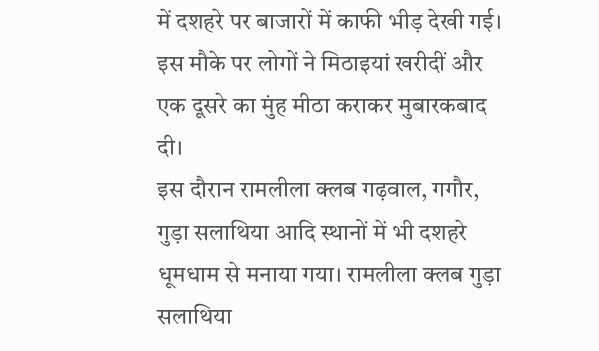में दशहरे पर बाजारों में काफी भीड़ देखी गई। इस मौके पर लोगों ने मिठाइयां खरीदीं और एक दूसरे का मुंह मीठा कराकर मुबारकबाद दी।
इस दौरान रामलीला क्लब गढ़वाल, गगौर, गुड़ा सलाथिया आदि स्थानों में भी दशहरे धूमधाम से मनाया गया। रामलीला क्लब गुड़ा सलाथिया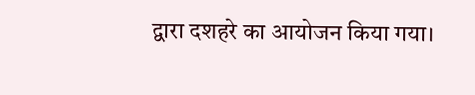द्वारा दशहरे का आयोजन किया गया।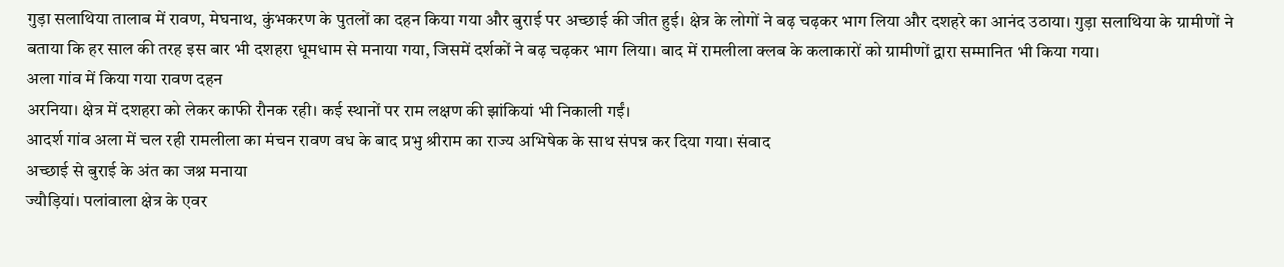गुड़ा सलाथिया तालाब में रावण, मेघनाथ, कुंभकरण के पुतलों का दहन किया गया और बुराई पर अच्छाई की जीत हुई। क्षेत्र के लोगों ने बढ़ चढ़कर भाग लिया और दशहरे का आनंद उठाया। गुड़ा सलाथिया के ग्रामीणों ने बताया कि हर साल की तरह इस बार भी दशहरा धूमधाम से मनाया गया, जिसमें दर्शकों ने बढ़ चढ़कर भाग लिया। बाद में रामलीला क्लब के कलाकारों को ग्रामीणों द्वारा सम्मानित भी किया गया।
अला गांव में किया गया रावण दहन
अरनिया। क्षेत्र में दशहरा को लेकर काफी रौनक रही। कई स्थानों पर राम लक्षण की झांकियां भी निकाली गईं।
आदर्श गांव अला में चल रही रामलीला का मंचन रावण वध के बाद प्रभु श्रीराम का राज्य अभिषेक के साथ संपन्न कर दिया गया। संवाद
अच्छाई से बुराई के अंत का जश्न मनाया
ज्यौड़ियां। पलांवाला क्षेत्र के एवर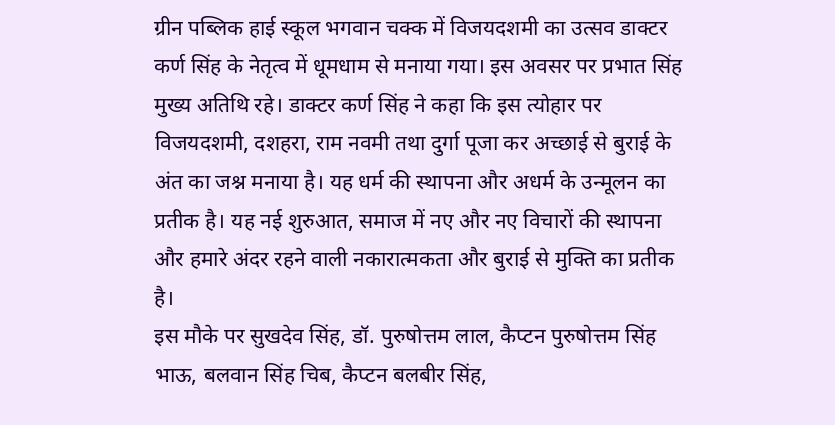ग्रीन पब्लिक हाई स्कूल भगवान चक्क में विजयदशमी का उत्सव डाक्टर कर्ण सिंह के नेतृत्व में धूमधाम से मनाया गया। इस अवसर पर प्रभात सिंह मुख्य अतिथि रहे। डाक्टर कर्ण सिंह ने कहा कि इस त्योहार पर विजयदशमी, दशहरा, राम नवमी तथा दुर्गा पूजा कर अच्छाई से बुराई के अंत का जश्न मनाया है। यह धर्म की स्थापना और अधर्म के उन्मूलन का प्रतीक है। यह नई शुरुआत, समाज में नए और नए विचारों की स्थापना और हमारे अंदर रहने वाली नकारात्मकता और बुराई से मुक्ति का प्रतीक है।
इस मौके पर सुखदेव सिंह, डॉ. पुरुषोत्तम लाल, कैप्टन पुरुषोत्तम सिंह भाऊ, बलवान सिंह चिब, कैप्टन बलबीर सिंह,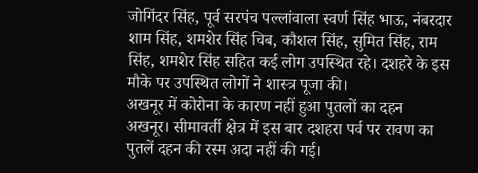जोगिंदर सिंह, पूर्व सरपंच पल्लांवाला स्वर्ण सिंह भाऊ, नंबरदार शाम सिंह, शमशेर सिंह चिब, कौशल सिंह, सुमित सिंह, राम सिंह, शमशेर सिंह सहित कई लोग उपस्थित रहे। दशहरे के इस मौके पर उपस्थित लोगों ने शास्त्र पूजा की।
अखनूर में कोरोना के कारण नहीं हुआ पुतलों का दहन
अखनूर। सीमावर्ती क्षेत्र में इस बार दशहरा पर्व पर रावण का पुतलें दहन की रस्म अदा नहीं की गई।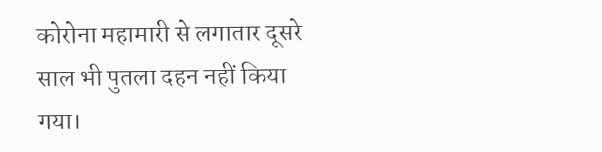कोरोना महामारी से लगातार दूसरे साल भी पुतला दहन नहीं किया गया।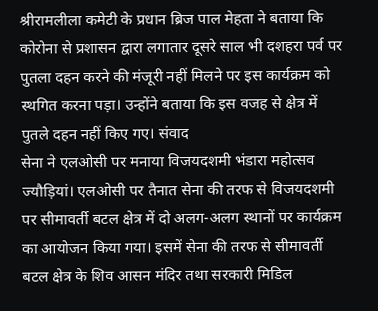श्रीरामलीला कमेटी के प्रधान ब्रिज पाल मेहता ने बताया कि कोरोना से प्रशासन द्वारा लगातार दूसरे साल भी दशहरा पर्व पर पुतला दहन करने की मंजूरी नहीं मिलने पर इस कार्यक्रम को स्थगित करना पड़ा। उन्होंने बताया कि इस वजह से क्षेत्र में पुतले दहन नहीं किए गए। संवाद
सेना ने एलओसी पर मनाया विजयदशमी भंडारा महोत्सव
ज्यौड़ियां। एलओसी पर तैनात सेना की तरफ से विजयदशमी पर सीमावर्ती बटल क्षेत्र में दो अलग-अलग स्थानों पर कार्यक्रम का आयोजन किया गया। इसमें सेना की तरफ से सीमावर्ती बटल क्षेत्र के शिव आसन मंदिर तथा सरकारी मिडिल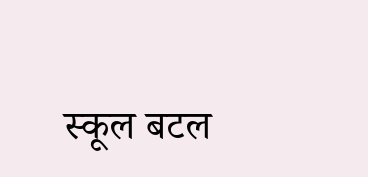स्कूल बटल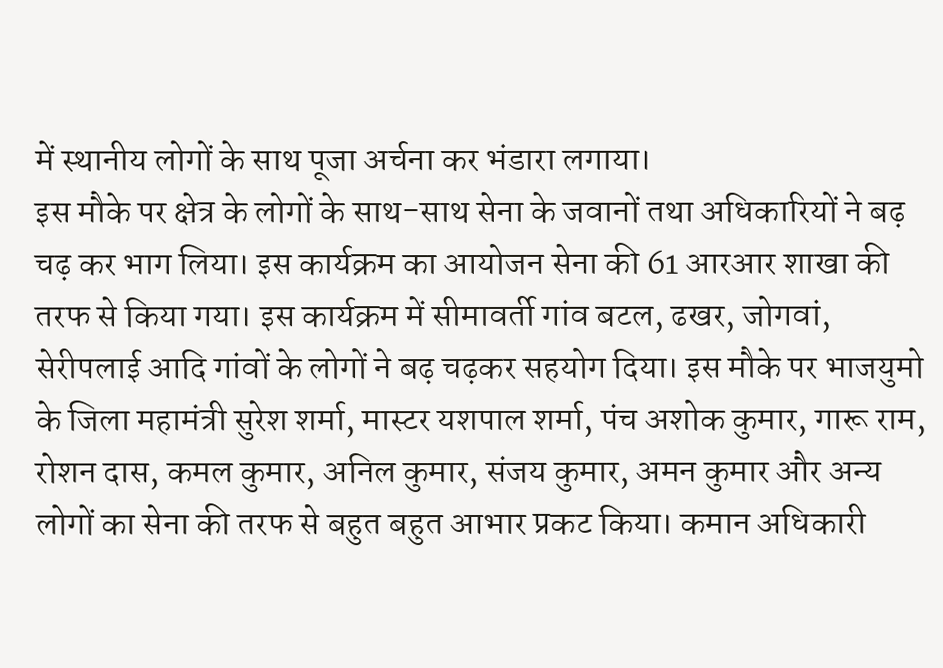में स्थानीय लोगों के साथ पूजा अर्चना कर भंडारा लगाया।
इस मौके पर क्षेत्र के लोगों के साथ-साथ सेना के जवानों तथा अधिकारियों ने बढ़ चढ़ कर भाग लिया। इस कार्यक्रम का आयोजन सेना की 61 आरआर शाखा की तरफ से किया गया। इस कार्यक्रम में सीमावर्ती गांव बटल, ढखर, जोगवां, सेरीपलाई आदि गांवों के लोगों ने बढ़ चढ़कर सहयोग दिया। इस मौके पर भाजयुमो के जिला महामंत्री सुरेश शर्मा, मास्टर यशपाल शर्मा, पंच अशोक कुमार, गारू राम, रोशन दास, कमल कुमार, अनिल कुमार, संजय कुमार, अमन कुमार और अन्य लोगों का सेना की तरफ से बहुत बहुत आभार प्रकट किया। कमान अधिकारी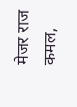मेजर राज कमल,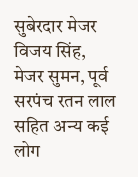सुबेरदार मेजर विजय सिंह, मेजर सुमन, पूर्व सरपंच रतन लाल सहित अन्य कई लोग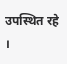उपस्थित रहे ।